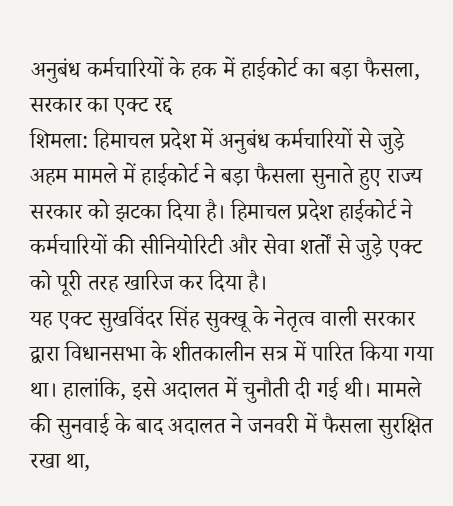अनुबंध कर्मचारियों के हक में हाईकोर्ट का बड़ा फैसला, सरकार का एक्ट रद्द
शिमला: हिमाचल प्रदेश में अनुबंध कर्मचारियों से जुड़े अहम मामले में हाईकोर्ट ने बड़ा फैसला सुनाते हुए राज्य सरकार को झटका दिया है। हिमाचल प्रदेश हाईकोर्ट ने कर्मचारियों की सीनियोरिटी और सेवा शर्तों से जुड़े एक्ट को पूरी तरह खारिज कर दिया है।
यह एक्ट सुखविंदर सिंह सुक्खू के नेतृत्व वाली सरकार द्वारा विधानसभा के शीतकालीन सत्र में पारित किया गया था। हालांकि, इसे अदालत में चुनौती दी गई थी। मामले की सुनवाई के बाद अदालत ने जनवरी में फैसला सुरक्षित रखा था,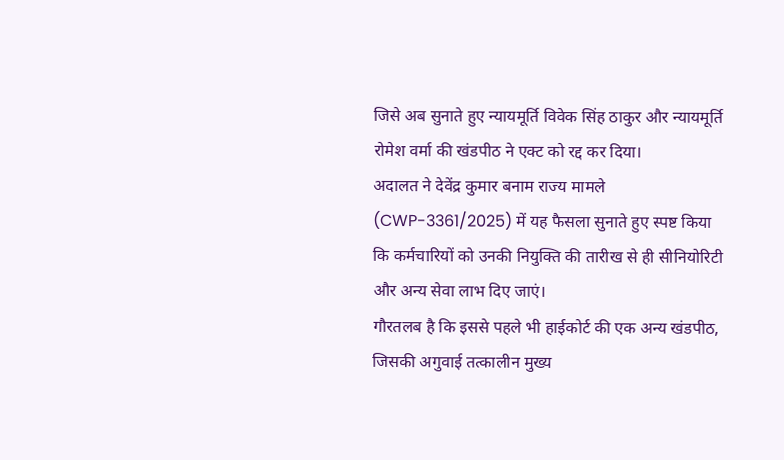जिसे अब सुनाते हुए न्यायमूर्ति विवेक सिंह ठाकुर और न्यायमूर्ति रोमेश वर्मा की खंडपीठ ने एक्ट को रद्द कर दिया।
अदालत ने देवेंद्र कुमार बनाम राज्य मामले (CWP-3361/2025) में यह फैसला सुनाते हुए स्पष्ट किया कि कर्मचारियों को उनकी नियुक्ति की तारीख से ही सीनियोरिटी और अन्य सेवा लाभ दिए जाएं।
गौरतलब है कि इससे पहले भी हाईकोर्ट की एक अन्य खंडपीठ, जिसकी अगुवाई तत्कालीन मुख्य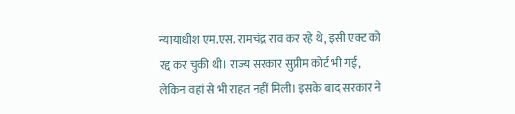न्यायाधीश एम.एस. रामचंद्र राव कर रहे थे, इसी एक्ट को रद्द कर चुकी थी। राज्य सरकार सुप्रीम कोर्ट भी गई, लेकिन वहां से भी राहत नहीं मिली। इसके बाद सरकार ने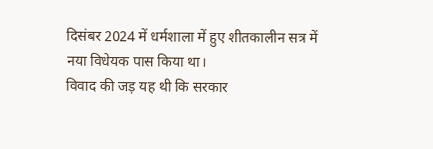दिसंबर 2024 में धर्मशाला में हुए शीतकालीन सत्र में नया विधेयक पास किया था।
विवाद की जड़ यह थी कि सरकार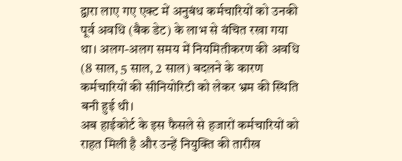द्वारा लाए गए एक्ट में अनुबंध कर्मचारियों को उनकी पूर्व अवधि (बैक डेट) के लाभ से वंचित रखा गया था। अलग-अलग समय में नियमितीकरण की अवधि (8 साल, 5 साल, 2 साल) बदलने के कारण कर्मचारियों की सीनियोरिटी को लेकर भ्रम की स्थिति बनी हुई थी।
अब हाईकोर्ट के इस फैसले से हजारों कर्मचारियों को राहत मिली है और उन्हें नियुक्ति की तारीख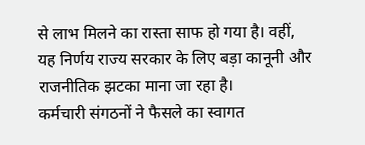से लाभ मिलने का रास्ता साफ हो गया है। वहीं, यह निर्णय राज्य सरकार के लिए बड़ा कानूनी और राजनीतिक झटका माना जा रहा है।
कर्मचारी संगठनों ने फैसले का स्वागत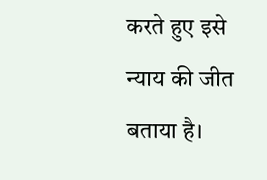करते हुए इसे न्याय की जीत बताया है।